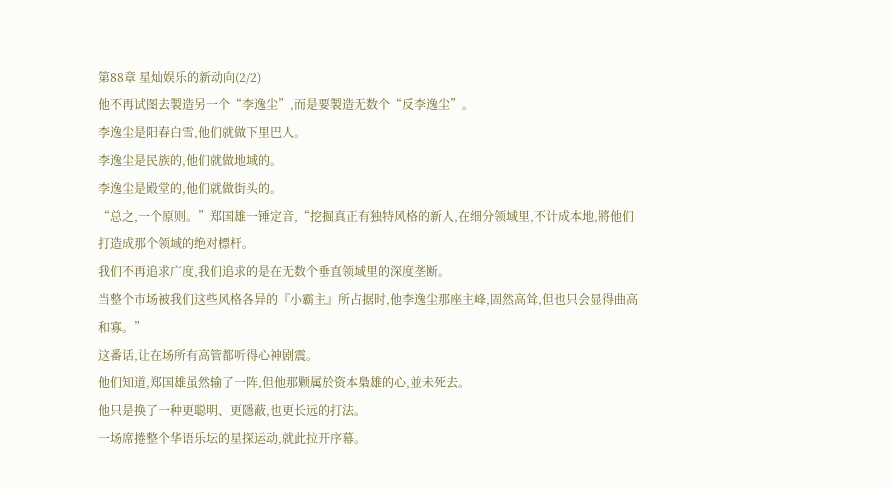第88章 星灿娱乐的新动向(2/2)
他不再试图去製造另一个“李逸尘”,而是要製造无数个“反李逸尘”。
李逸尘是阳春白雪,他们就做下里巴人。
李逸尘是民族的,他们就做地域的。
李逸尘是殿堂的,他们就做街头的。
“总之,一个原则。”郑国雄一锤定音,“挖掘真正有独特风格的新人,在细分领域里,不计成本地,將他们打造成那个领域的绝对標杆。
我们不再追求广度,我们追求的是在无数个垂直领域里的深度垄断。
当整个市场被我们这些风格各异的『小霸主』所占据时,他李逸尘那座主峰,固然高耸,但也只会显得曲高和寡。”
这番话,让在场所有高管都听得心神剧震。
他们知道,郑国雄虽然输了一阵,但他那颗属於资本梟雄的心,並未死去。
他只是换了一种更聪明、更隱蔽,也更长远的打法。
一场席捲整个华语乐坛的星探运动,就此拉开序幕。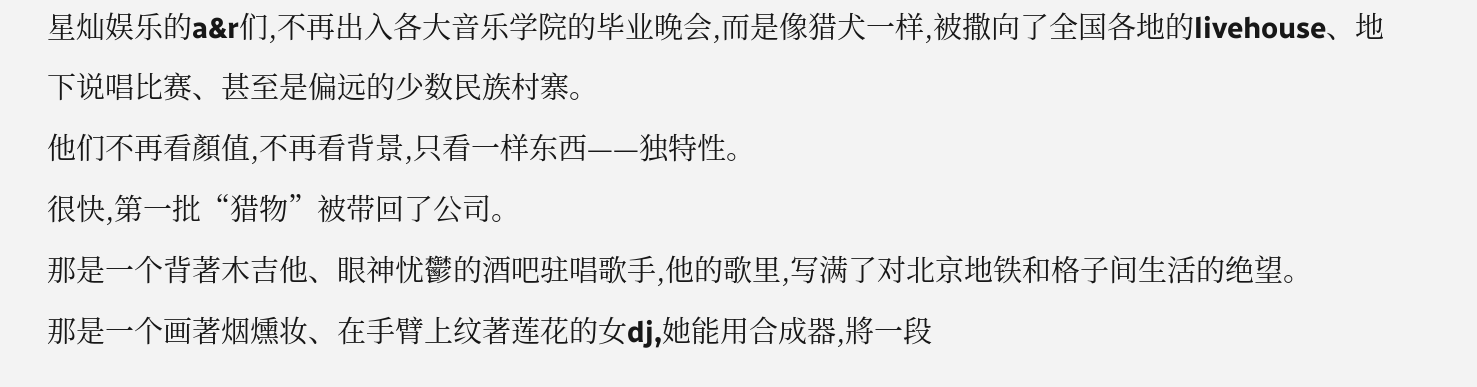星灿娱乐的a&r们,不再出入各大音乐学院的毕业晚会,而是像猎犬一样,被撒向了全国各地的livehouse、地下说唱比赛、甚至是偏远的少数民族村寨。
他们不再看顏值,不再看背景,只看一样东西——独特性。
很快,第一批“猎物”被带回了公司。
那是一个背著木吉他、眼神忧鬱的酒吧驻唱歌手,他的歌里,写满了对北京地铁和格子间生活的绝望。
那是一个画著烟燻妆、在手臂上纹著莲花的女dj,她能用合成器,將一段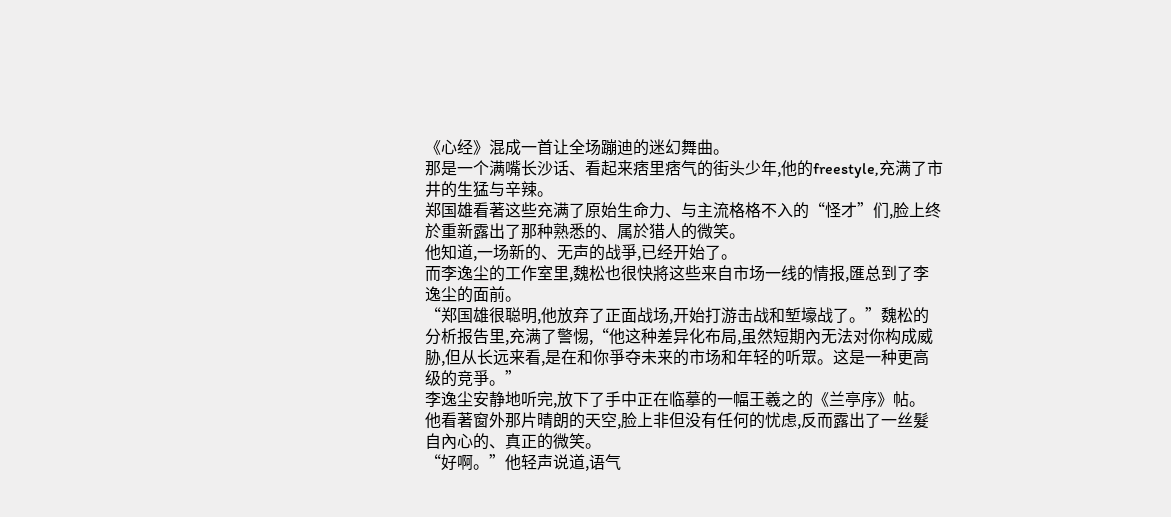《心经》混成一首让全场蹦迪的迷幻舞曲。
那是一个满嘴长沙话、看起来痞里痞气的街头少年,他的freestyle,充满了市井的生猛与辛辣。
郑国雄看著这些充满了原始生命力、与主流格格不入的“怪才”们,脸上终於重新露出了那种熟悉的、属於猎人的微笑。
他知道,一场新的、无声的战爭,已经开始了。
而李逸尘的工作室里,魏松也很快將这些来自市场一线的情报,匯总到了李逸尘的面前。
“郑国雄很聪明,他放弃了正面战场,开始打游击战和堑壕战了。”魏松的分析报告里,充满了警惕,“他这种差异化布局,虽然短期內无法对你构成威胁,但从长远来看,是在和你爭夺未来的市场和年轻的听眾。这是一种更高级的竞爭。”
李逸尘安静地听完,放下了手中正在临摹的一幅王羲之的《兰亭序》帖。
他看著窗外那片晴朗的天空,脸上非但没有任何的忧虑,反而露出了一丝髮自內心的、真正的微笑。
“好啊。”他轻声说道,语气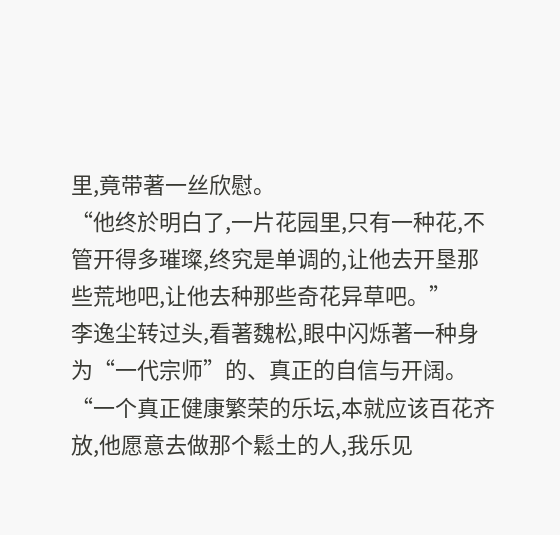里,竟带著一丝欣慰。
“他终於明白了,一片花园里,只有一种花,不管开得多璀璨,终究是单调的,让他去开垦那些荒地吧,让他去种那些奇花异草吧。”
李逸尘转过头,看著魏松,眼中闪烁著一种身为“一代宗师”的、真正的自信与开阔。
“一个真正健康繁荣的乐坛,本就应该百花齐放,他愿意去做那个鬆土的人,我乐见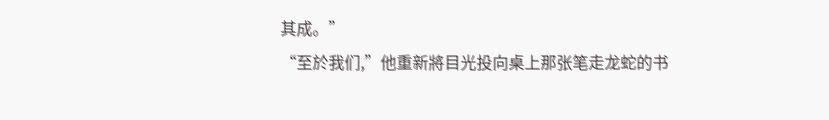其成。”
“至於我们,”他重新將目光投向桌上那张笔走龙蛇的书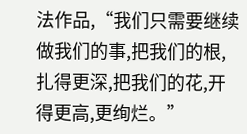法作品,“我们只需要继续做我们的事,把我们的根,扎得更深,把我们的花,开得更高,更绚烂。”